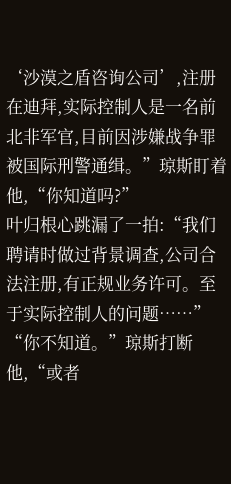‘沙漠之盾咨询公司’,注册在迪拜,实际控制人是一名前北非军官,目前因涉嫌战争罪被国际刑警通缉。”琼斯盯着他,“你知道吗?”
叶归根心跳漏了一拍:“我们聘请时做过背景调查,公司合法注册,有正规业务许可。至于实际控制人的问题……”
“你不知道。”琼斯打断他,“或者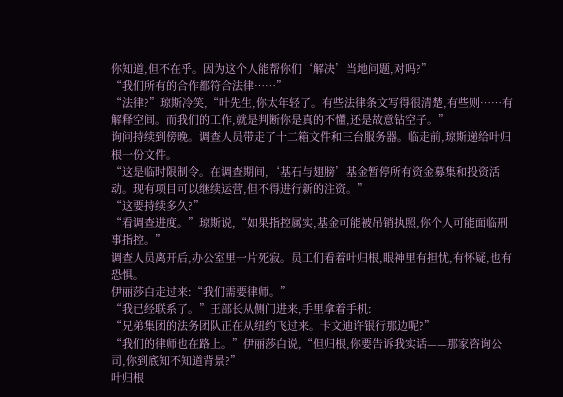你知道,但不在乎。因为这个人能帮你们‘解决’当地问题,对吗?”
“我们所有的合作都符合法律……”
“法律?”琼斯冷笑,“叶先生,你太年轻了。有些法律条文写得很清楚,有些则……有解释空间。而我们的工作,就是判断你是真的不懂,还是故意钻空子。”
询问持续到傍晚。调查人员带走了十二箱文件和三台服务器。临走前,琼斯递给叶归根一份文件。
“这是临时限制令。在调查期间,‘基石与翅膀’基金暂停所有资金募集和投资活动。现有项目可以继续运营,但不得进行新的注资。”
“这要持续多久?”
“看调查进度。”琼斯说,“如果指控属实,基金可能被吊销执照,你个人可能面临刑事指控。”
调查人员离开后,办公室里一片死寂。员工们看着叶归根,眼神里有担忧,有怀疑,也有恐惧。
伊丽莎白走过来:“我们需要律师。”
“我已经联系了。”王部长从侧门进来,手里拿着手机:
“兄弟集团的法务团队正在从纽约飞过来。卡文迪许银行那边呢?”
“我们的律师也在路上。”伊丽莎白说,“但归根,你要告诉我实话——那家咨询公司,你到底知不知道背景?”
叶归根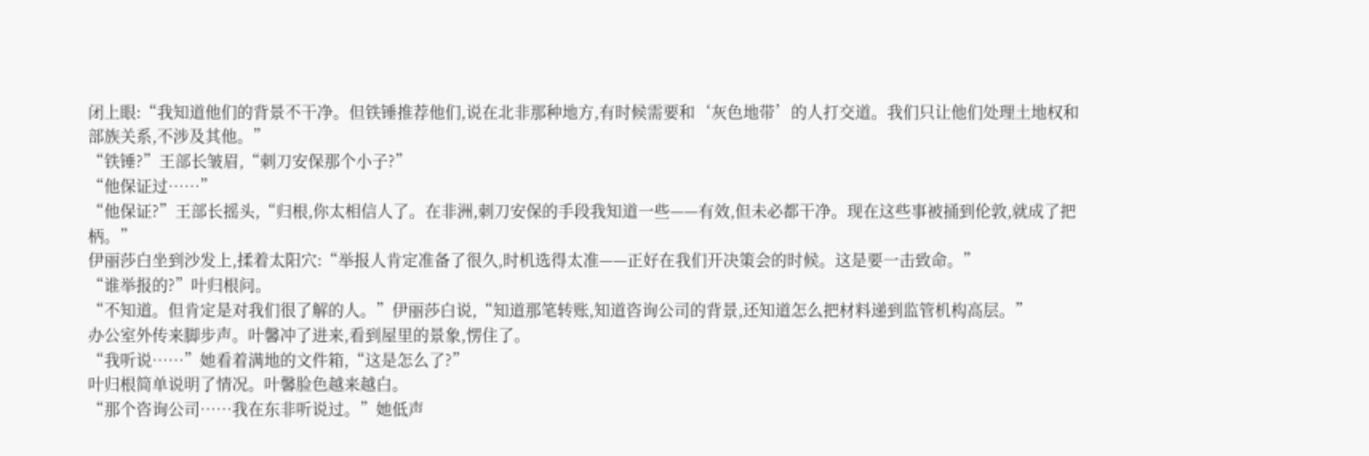闭上眼:“我知道他们的背景不干净。但铁锤推荐他们,说在北非那种地方,有时候需要和‘灰色地带’的人打交道。我们只让他们处理土地权和部族关系,不涉及其他。”
“铁锤?”王部长皱眉,“刺刀安保那个小子?”
“他保证过……”
“他保证?”王部长摇头,“归根,你太相信人了。在非洲,刺刀安保的手段我知道一些——有效,但未必都干净。现在这些事被捅到伦敦,就成了把柄。”
伊丽莎白坐到沙发上,揉着太阳穴:“举报人肯定准备了很久,时机选得太准——正好在我们开决策会的时候。这是要一击致命。”
“谁举报的?”叶归根问。
“不知道。但肯定是对我们很了解的人。”伊丽莎白说,“知道那笔转账,知道咨询公司的背景,还知道怎么把材料递到监管机构高层。”
办公室外传来脚步声。叶馨冲了进来,看到屋里的景象,愣住了。
“我听说……”她看着满地的文件箱,“这是怎么了?”
叶归根简单说明了情况。叶馨脸色越来越白。
“那个咨询公司……我在东非听说过。”她低声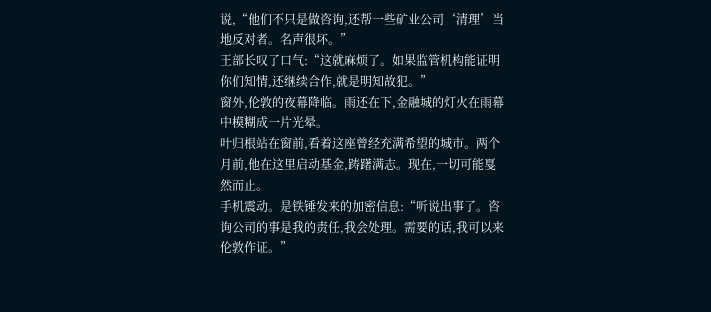说,“他们不只是做咨询,还帮一些矿业公司‘清理’当地反对者。名声很坏。”
王部长叹了口气:“这就麻烦了。如果监管机构能证明你们知情,还继续合作,就是明知故犯。”
窗外,伦敦的夜幕降临。雨还在下,金融城的灯火在雨幕中模糊成一片光晕。
叶归根站在窗前,看着这座曾经充满希望的城市。两个月前,他在这里启动基金,踌躇满志。现在,一切可能戛然而止。
手机震动。是铁锤发来的加密信息:“听说出事了。咨询公司的事是我的责任,我会处理。需要的话,我可以来伦敦作证。”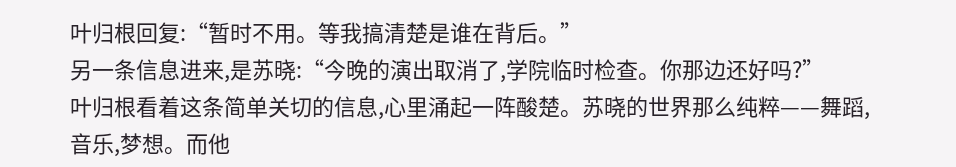叶归根回复:“暂时不用。等我搞清楚是谁在背后。”
另一条信息进来,是苏晓:“今晚的演出取消了,学院临时检查。你那边还好吗?”
叶归根看着这条简单关切的信息,心里涌起一阵酸楚。苏晓的世界那么纯粹——舞蹈,音乐,梦想。而他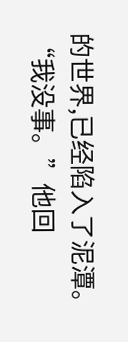的世界,已经陷入了泥潭。
“我没事。”他回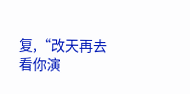复,“改天再去看你演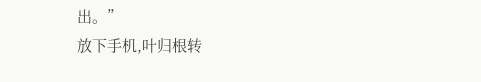出。”
放下手机,叶归根转